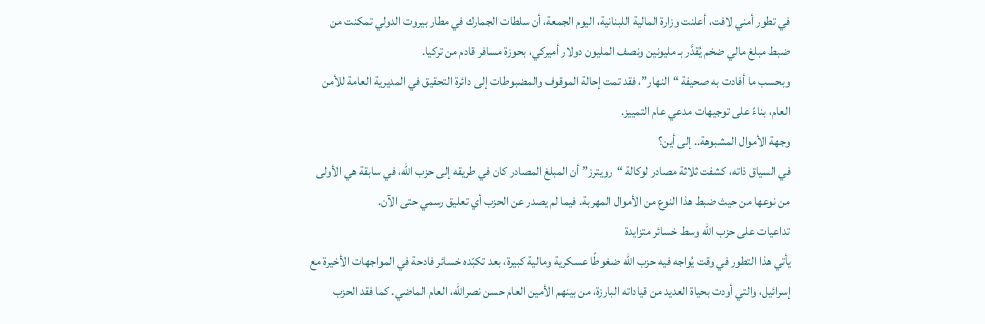في تطور أمني لافت، أعلنت وزارة المالية اللبنانية، اليوم الجمعة، أن سلطات الجمارك في مطار بيروت الدولي تمكنت من ضبط مبلغ مالي ضخم يُقدَّر بـ مليونين ونصف المليون دولار أميركي، بحوزة مسافر قادم من تركيا.
وبحسب ما أفادت به صحيفة “النهار”، فقد تمت إحالة الموقوف والمضبوطات إلى دائرة التحقيق في المديرية العامة للأمن العام، بناءً على توجيهات مدعي عام التمييز.
وجهة الأموال المشبوهة.. إلى أين؟
في السياق ذاته، كشفت ثلاثة مصادر لوكالة “رويترز” أن المبلغ المصادر كان في طريقه إلى حزب الله، في سابقة هي الأولى من نوعها من حيث ضبط هذا النوع من الأموال المهربة. فيما لم يصدر عن الحزب أي تعليق رسمي حتى الآن.
تداعيات على حزب الله وسط خسائر متزايدة
يأتي هذا التطور في وقت يُواجه فيه حزب الله ضغوطًا عسكرية ومالية كبيرة، بعد تكبّده خسائر فادحة في المواجهات الأخيرة مع إسرائيل، والتي أودت بحياة العديد من قياداته البارزة، من بينهم الأمين العام حسن نصرالله، العام الماضي. كما فقد الحزب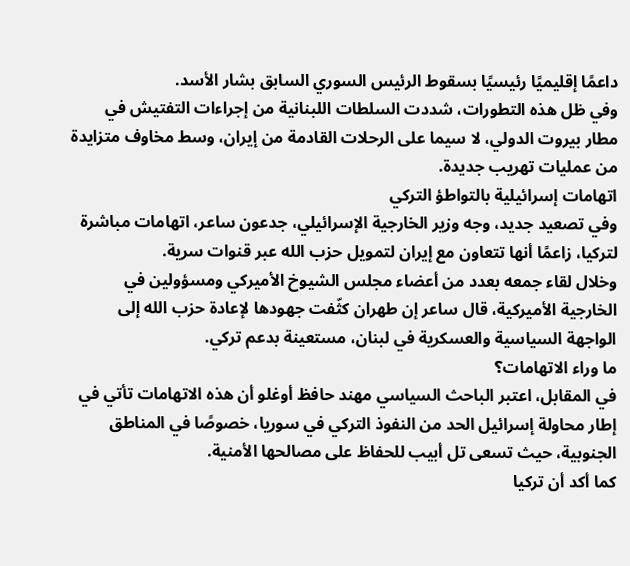داعمًا إقليميًا رئيسيًا بسقوط الرئيس السوري السابق بشار الأسد.
وفي ظل هذه التطورات، شددت السلطات اللبنانية من إجراءات التفتيش في مطار بيروت الدولي، لا سيما على الرحلات القادمة من إيران، وسط مخاوف متزايدة من عمليات تهريب جديدة.
اتهامات إسرائيلية بالتواطؤ التركي
وفي تصعيد جديد، وجه وزير الخارجية الإسرائيلي، جدعون ساعر، اتهامات مباشرة لتركيا، زاعمًا أنها تتعاون مع إيران لتمويل حزب الله عبر قنوات سرية.
وخلال لقاء جمعه بعدد من أعضاء مجلس الشيوخ الأميركي ومسؤولين في الخارجية الأميركية، قال ساعر إن طهران كثّفت جهودها لإعادة حزب الله إلى الواجهة السياسية والعسكرية في لبنان، مستعينة بدعم تركي.
ما وراء الاتهامات؟
في المقابل، اعتبر الباحث السياسي مهند حافظ أوغلو أن هذه الاتهامات تأتي في إطار محاولة إسرائيل الحد من النفوذ التركي في سوريا، خصوصًا في المناطق الجنوبية، حيث تسعى تل أبيب للحفاظ على مصالحها الأمنية.
كما أكد أن تركيا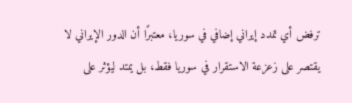ترفض أي تمدد إيراني إضافي في سوريا، معتبرًا أن الدور الإيراني لا يقتصر على زعزعة الاستقرار في سوريا فقط، بل يمتد ليؤثر على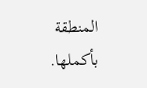المنطقة بأكملها.